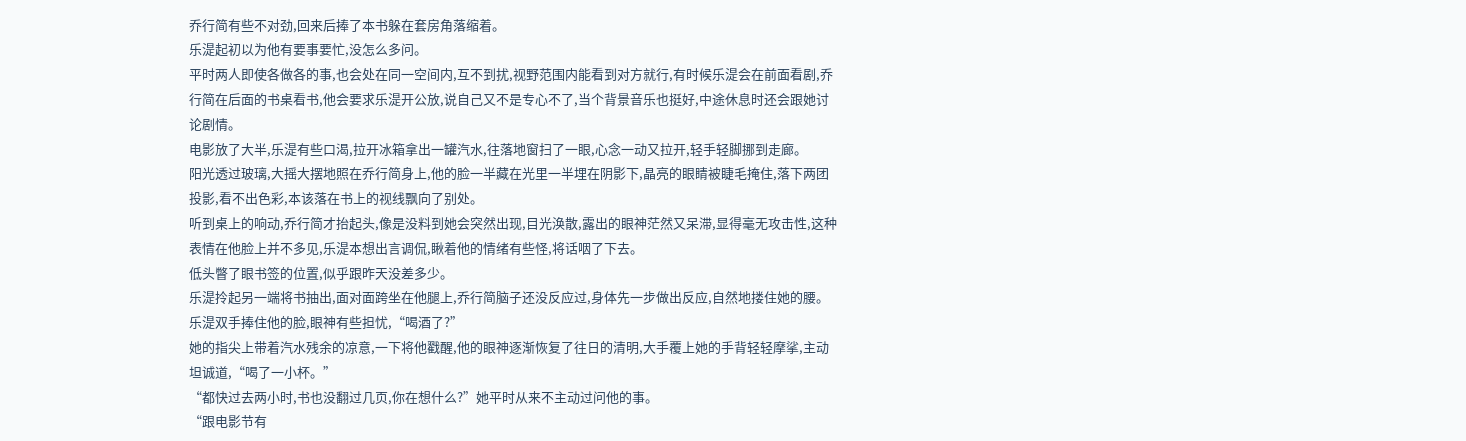乔行简有些不对劲,回来后捧了本书躲在套房角落缩着。
乐湜起初以为他有要事要忙,没怎么多问。
平时两人即使各做各的事,也会处在同一空间内,互不到扰,视野范围内能看到对方就行,有时候乐湜会在前面看剧,乔行简在后面的书桌看书,他会要求乐湜开公放,说自己又不是专心不了,当个背景音乐也挺好,中途休息时还会跟她讨论剧情。
电影放了大半,乐湜有些口渴,拉开冰箱拿出一罐汽水,往落地窗扫了一眼,心念一动又拉开,轻手轻脚挪到走廊。
阳光透过玻璃,大摇大摆地照在乔行简身上,他的脸一半藏在光里一半埋在阴影下,晶亮的眼睛被睫毛掩住,落下两团投影,看不出色彩,本该落在书上的视线飘向了别处。
听到桌上的响动,乔行简才抬起头,像是没料到她会突然出现,目光涣散,露出的眼神茫然又呆滞,显得毫无攻击性,这种表情在他脸上并不多见,乐湜本想出言调侃,瞅着他的情绪有些怪,将话咽了下去。
低头瞥了眼书签的位置,似乎跟昨天没差多少。
乐湜拎起另一端将书抽出,面对面跨坐在他腿上,乔行简脑子还没反应过,身体先一步做出反应,自然地搂住她的腰。
乐湜双手捧住他的脸,眼神有些担忧,“喝酒了?”
她的指尖上带着汽水残余的凉意,一下将他戳醒,他的眼神逐渐恢复了往日的清明,大手覆上她的手背轻轻摩挲,主动坦诚道,“喝了一小杯。”
“都快过去两小时,书也没翻过几页,你在想什么?”她平时从来不主动过问他的事。
“跟电影节有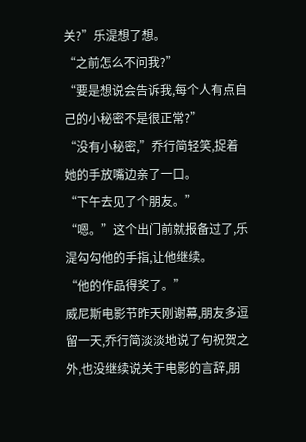关?”乐湜想了想。
“之前怎么不问我?”
“要是想说会告诉我,每个人有点自己的小秘密不是很正常?”
“没有小秘密,”乔行简轻笑,捉着她的手放嘴边亲了一口。
“下午去见了个朋友。”
“嗯。”这个出门前就报备过了,乐湜勾勾他的手指,让他继续。
“他的作品得奖了。”
威尼斯电影节昨天刚谢幕,朋友多逗留一天,乔行简淡淡地说了句祝贺之外,也没继续说关于电影的言辞,朋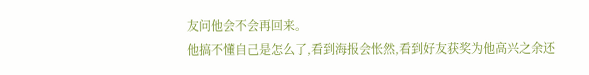友问他会不会再回来。
他搞不懂自己是怎么了,看到海报会怅然,看到好友获奖为他高兴之余还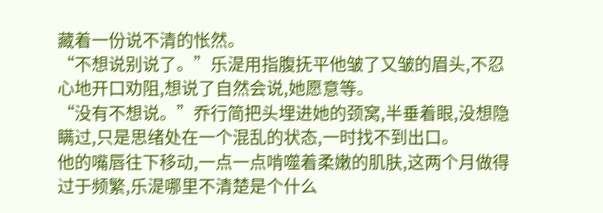藏着一份说不清的怅然。
“不想说别说了。”乐湜用指腹抚平他皱了又皱的眉头,不忍心地开口劝阻,想说了自然会说,她愿意等。
“没有不想说。”乔行简把头埋进她的颈窝,半垂着眼,没想隐瞒过,只是思绪处在一个混乱的状态,一时找不到出口。
他的嘴唇往下移动,一点一点啃噬着柔嫩的肌肤,这两个月做得过于频繁,乐湜哪里不清楚是个什么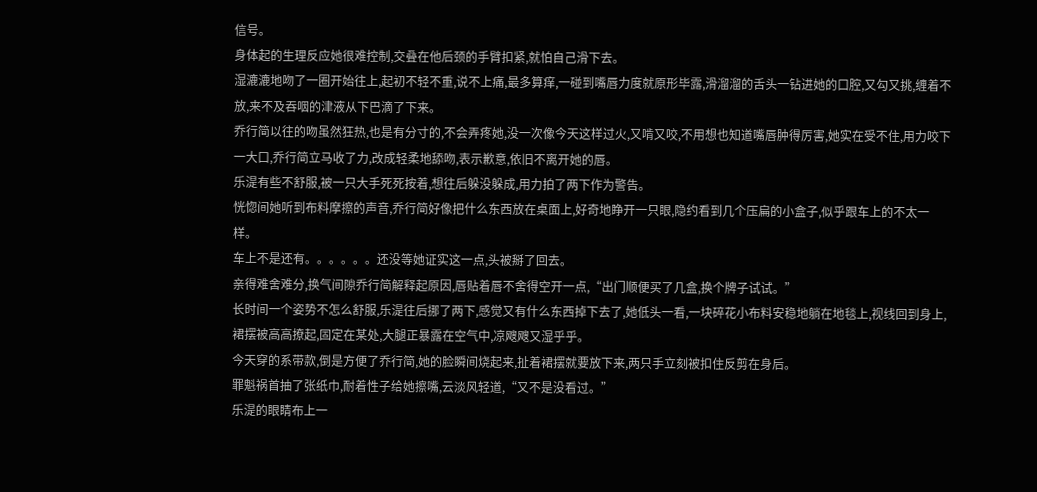信号。
身体起的生理反应她很难控制,交叠在他后颈的手臂扣紧,就怕自己滑下去。
湿漉漉地吻了一圈开始往上,起初不轻不重,说不上痛,最多算痒,一碰到嘴唇力度就原形毕露,滑溜溜的舌头一钻进她的口腔,又勾又挑,缠着不放,来不及吞咽的津液从下巴滴了下来。
乔行简以往的吻虽然狂热,也是有分寸的,不会弄疼她,没一次像今天这样过火,又啃又咬,不用想也知道嘴唇肿得厉害,她实在受不住,用力咬下一大口,乔行简立马收了力,改成轻柔地舔吻,表示歉意,依旧不离开她的唇。
乐湜有些不舒服,被一只大手死死按着,想往后躲没躲成,用力拍了两下作为警告。
恍惚间她听到布料摩擦的声音,乔行简好像把什么东西放在桌面上,好奇地睁开一只眼,隐约看到几个压扁的小盒子,似乎跟车上的不太一样。
车上不是还有。。。。。。还没等她证实这一点,头被掰了回去。
亲得难舍难分,换气间隙乔行简解释起原因,唇贴着唇不舍得空开一点,“出门顺便买了几盒,换个牌子试试。”
长时间一个姿势不怎么舒服,乐湜往后挪了两下,感觉又有什么东西掉下去了,她低头一看,一块碎花小布料安稳地躺在地毯上,视线回到身上,裙摆被高高撩起,固定在某处,大腿正暴露在空气中,凉飕飕又湿乎乎。
今天穿的系带款,倒是方便了乔行简,她的脸瞬间烧起来,扯着裙摆就要放下来,两只手立刻被扣住反剪在身后。
罪魁祸首抽了张纸巾,耐着性子给她擦嘴,云淡风轻道,“又不是没看过。”
乐湜的眼睛布上一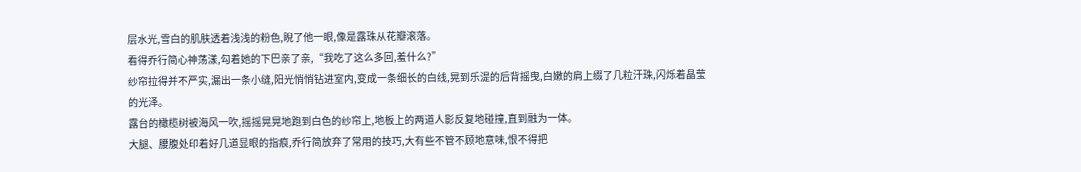层水光,雪白的肌肤透着浅浅的粉色,睨了他一眼,像是露珠从花瓣滚落。
看得乔行简心神荡漾,勾着她的下巴亲了亲,“我吃了这么多回,羞什么?”
纱帘拉得并不严实,漏出一条小缝,阳光悄悄钻进室内,变成一条细长的白线,晃到乐湜的后背摇曳,白嫩的肩上缀了几粒汗珠,闪烁着晶莹的光泽。
露台的橄榄树被海风一吹,摇摇晃晃地跑到白色的纱帘上,地板上的两道人影反复地碰撞,直到融为一体。
大腿、腰腹处印着好几道显眼的指痕,乔行简放弃了常用的技巧,大有些不管不顾地意味,恨不得把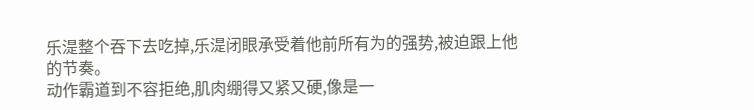乐湜整个吞下去吃掉,乐湜闭眼承受着他前所有为的强势,被迫跟上他的节奏。
动作霸道到不容拒绝,肌肉绷得又紧又硬,像是一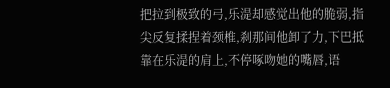把拉到极致的弓,乐湜却感觉出他的脆弱,指尖反复揉捏着颈椎,刹那间他卸了力,下巴抵靠在乐湜的肩上,不停啄吻她的嘴唇,语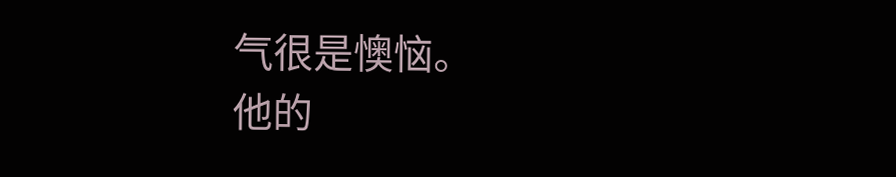气很是懊恼。
他的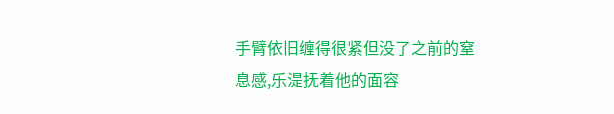手臂依旧缠得很紧但没了之前的窒息感,乐湜抚着他的面容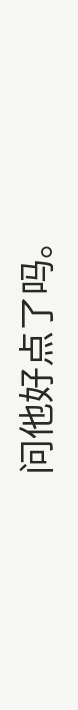问他好点了吗。